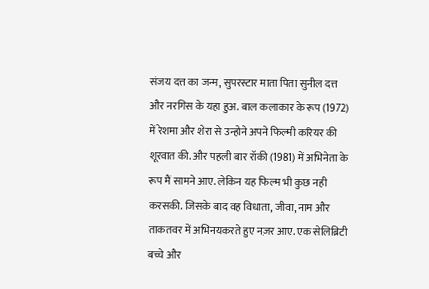संजय दत्त का जन्म, सुपरस्टार माता पिता सुनील दत्त और नरगिस के यहा हुअ. बाल कलाकार के रूप (1972) में रेशमा और शेरा से उन्होने अपने फिल्मी करियर की शूरवात की. और पहली बार रॉकी (1981) में अभिनेता के रूप मैं सामने आए. लेकिन यह फिल्म भी कुछ नही करसकी. जिसके बाद वह विधाता, जीवा, नाम और ताकतवर में अभिनयकरते हुए नज़र आए. एक सेलिब्रिटी बच्चे और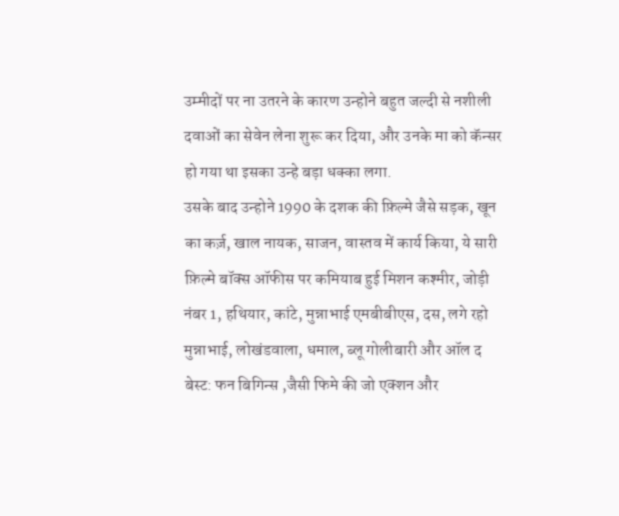उम्मीदों पर ना उतरने के कारण उन्होने बहुत जल्दी से नशीली दवाओं का सेवेन लेना शुरू कर दिया, और उनके मा को कॅन्सर हो गया था इसका उन्हे बड़ा धक्का लगा.
उसके बाद उन्होने 1990 के दशक की फ़िल्मे जैसे सड़क, खून का कर्ज़, खाल नायक, साजन, वास्तव में कार्य किया, ये सारी फ़िल्मे बॉक्स ऑफीस पर कमियाब हुई मिशन कश्मीर, जोड़ी नंबर 1, हथियार, कांटे, मुन्नाभाई एमबीबीएस, दस, लगे रहो मुन्नाभाई, लोखंडवाला, धमाल, ब्लू गोलीबारी और ऑल द बेस्ट: फन बिगिन्स ,जैसी फिमे की जो एक्शन और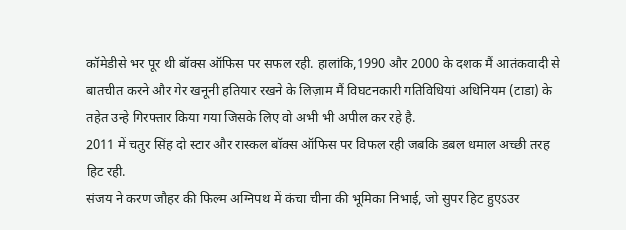कॉमेडीसे भर पूर थी बॉक्स ऑफिस पर सफल रही. हालांकि,1990 और 2000 के दशक मैं आतंकवादी से बातचीत करने और गेर खनूनी हतियार रखने के लिज़ाम मैं विघटनकारी गतिविधियां अधिनियम (टाडा) के तहेत उन्हे गिरफ्तार किया गया जिसके लिए वो अभी भी अपील कर रहे है.
2011 में चतुर सिंह दो स्टार और रास्कल बॉक्स ऑफिस पर विफल रही जबकि डबल धमाल अच्छी तरह हिट रही.
संजय ने करण जौहर की फिल्म अग्निपथ में कंचा चीना की भूमिका निभाई, जो सुपर हिट हुएऽउर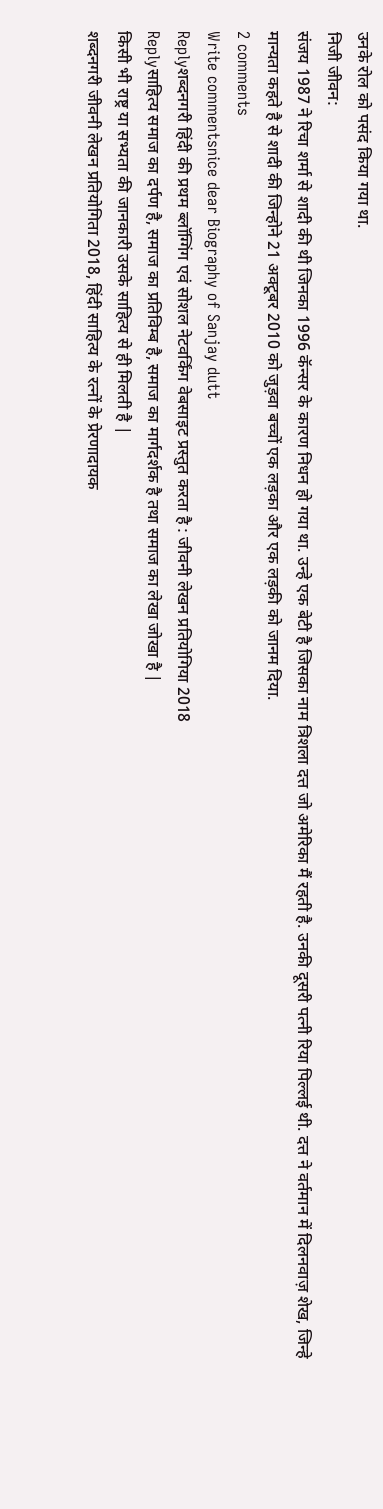उनके रोल को पसंद किया गया था.
निजी जीवन:
संजय 1987 ने रिचा शर्मा से शादी की थी जिनका 1996 कॅन्सर के कारण निधन हो गया था. उन्हे एक बेटी है जिसका नाम त्रिशला दत्त जो अमेरिका मैं रहती है. उनकी दूसरी पत्नी रिया पिल्लई थी. दत्त ने वर्तमान में दिलनवाज़ शेख, जिन्हे मान्यता कहते है से शादी की जिन्होने 21 अक्टूबर 2010 को जुड़वा बच्चों एक लड़का और एक लड़की को जानम दिया.
2 comments
Write commentsnice dear Biography of Sanjay dutt
Replyशब्दनगरी हिंदी की प्रथम ब्लॉग्गिंग एवं सोशल नेटवर्किंग वेबसाइट प्रस्तुत करता है : जीवनी लेखन प्रतियोगिया 2018
Replyसाहित्य समाज का दर्पण है, समाज का प्रतिविम्ब है, समाज का मार्गदर्शक है तथा समाज का लेखा जोखा है |
किसी भी राष्ट्र या सभ्यता की जानकारी उसके साहित्य से ही मिलती है |
शब्दनगरी जीवनी लेखन प्रतियोगिता 2018, हिंदी साहित्य के रत्नों के प्रेरणादायक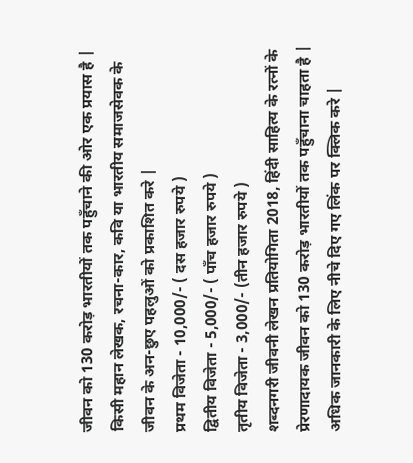जीवन को 130 करोड़ भारतीयों तक पहुँचाने की ओर एक प्रयास है |
किसी महान लेखक, रचना-कार, कवि या भारतीय समाजसेवक के जीवन के अन-छुए पहलुओं को प्रकाशित करे |
प्रथम विजेता - 10,000/- ( दस हजार रुपये )
द्वितीय विजेता - 5,000/- ( पाँच हजार रुपये )
तृतीय विजेता - 3,000/- (तीन हजार रुपये )
शब्दनगरी जीवनी लेखन प्रतियोगिता 2018, हिंदी साहित्य के रत्नों के प्रेरणादायक जीवन को 130 करोड़ भारतीयों तक पहुँचाना चाहता है |
अधिक जानकारी के लिए नीचे दिए गए लिंक पर क्लिक करे |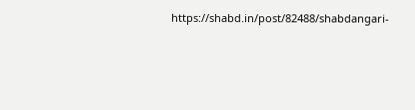https://shabd.in/post/82488/shabdangari-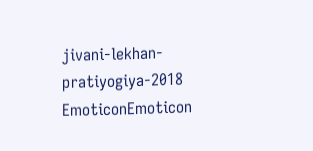jivani-lekhan-pratiyogiya-2018
EmoticonEmoticon